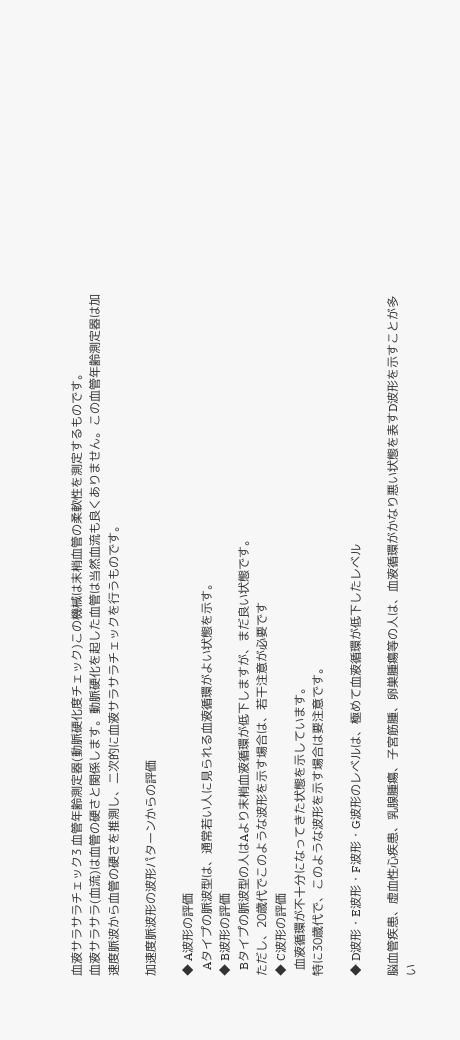血液サラサラチェック3 血管年齢測定器(動脈硬化度チェック)この機械は末梢血管の柔軟性を測定するものです。
血液サラサラ(血流)は血管の硬さと関係します。動脈硬化を起した血管は当然血流も良くありません。この血管年齢測定器は加速度脈波から血管の硬さを推測し、二次的に血液サラサラチェックを行うものです。

加速度脈波形の波形パターンからの評価

◆ A波形の評価
  Aタイプの脈波型は、通常若い人に見られる血液循環がよい状態を示す。
◆ B波形の評価
  Bタイプの脈波型の人はAより末梢血液循環が低下しますが、まだ良い状態です。
ただし、20歳代でこのような波形を示す場合は、若干注意が必要です
◆ C波形の評価
  血液循環が不十分になってきた状態を示しています。
特に30歳代で、このような波形を示す場合は要注意です。

◆ D波形・E波形・F波形・G波形のレベルは、極めて血液循環が低下したレベル

脳血管疾患、虚血性心疾患、乳腺腫瘍、子宮筋腫、卵巣腫瘍等の人は、血液循環がかなり悪い状態を表すD波形を示すことが多い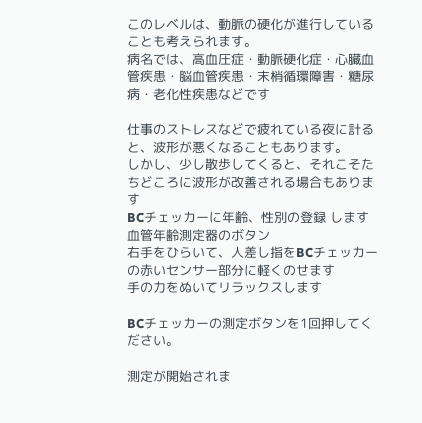このレベルは、動脈の硬化が進行していることも考えられます。
病名では、高血圧症・動脈硬化症・心臓血管疾患・脳血管疾患・末梢循環障害・糖尿病・老化性疾患などです

仕事のストレスなどで疲れている夜に計ると、波形が悪くなることもあります。
しかし、少し散歩してくると、それこそたちどころに波形が改善される場合もあります
BCチェッカーに年齢、性別の登録 します 血管年齢測定器のボタン
右手をひらいて、人差し指をBCチェッカーの赤いセンサー部分に軽くのせます
手の力をぬいてリラックスします

BCチェッカーの測定ボタンを1回押してください。

測定が開始されま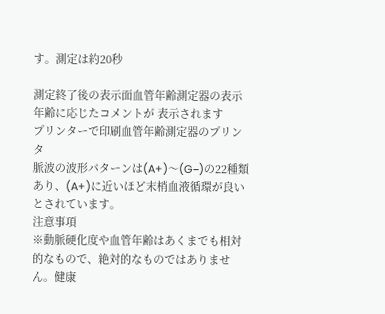す。測定は約20秒

測定終了後の表示面血管年齢測定器の表示
年齢に応じたコメントが 表示されます
プリンターで印刷血管年齢測定器のプリンタ
脈波の波形パターンは(A+)〜(G−)の22種類あり、(A+)に近いほど末梢血液循環が良いとされています。
注意事項
※動脈硬化度や血管年齢はあくまでも相対的なもので、絶対的なものではありません。健康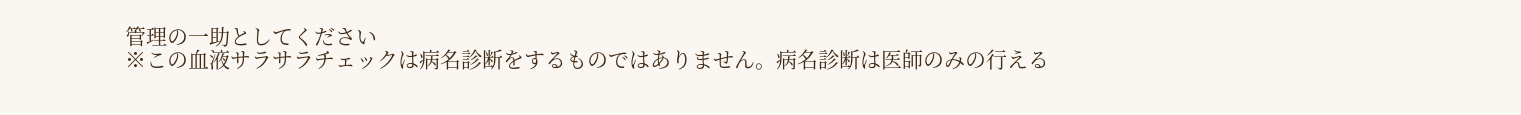管理の一助としてください
※この血液サラサラチェックは病名診断をするものではありません。病名診断は医師のみの行える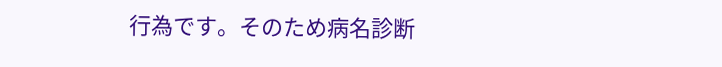行為です。そのため病名診断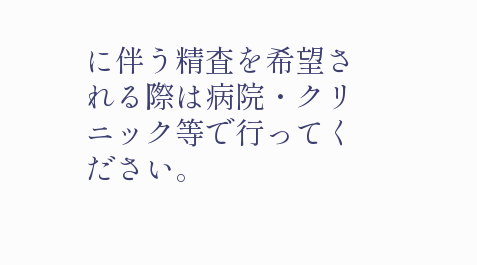に伴う精査を希望される際は病院・クリニック等で行ってください。